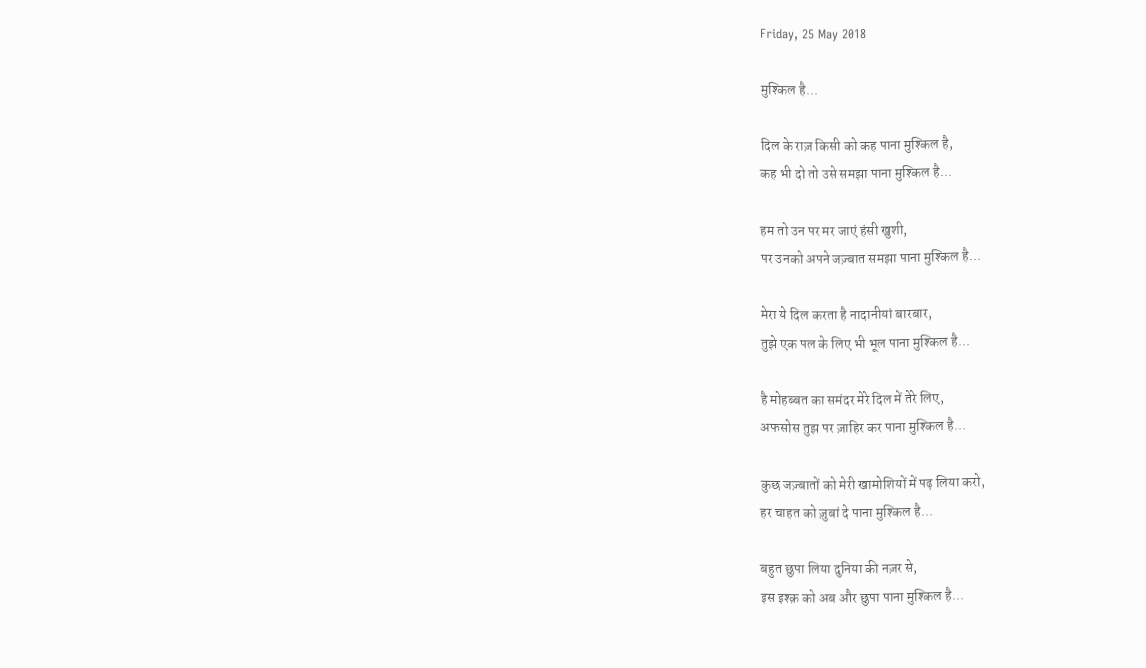Friday, 25 May 2018

मुश्किल है...

दिल के राज़ किसी को कह पाना मुश्किल है,
कह भी दो तो उसे समझा पाना मुश्किल है...

हम तो उन पर मर जाएं हंसी खुशी,
पर उनको अपने जज़्बात समझा पाना मुश्किल है...

मेरा ये दिल करता है नादानीयां बारबार,
तुझे एक पल के लिए भी भूल पाना मुश्किल है...

है मोहब्बत का समंदर मेरे दिल में तेरे लिए,
अफसोस तुझ पर ज़ाहिर कर पाना मुश्किल है...

कुछ जज़्बातों को मेरी खामोशियों में पढ़ लिया करो,
हर चाहत को ज़ुबां दे पाना मुश्किल है...

बहुत छुपा लिया दुनिया की नज़र से,
इस इश्क़ को अब और छुपा पाना मुश्किल है...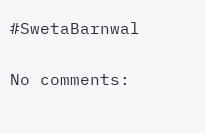#SwetaBarnwal

No comments: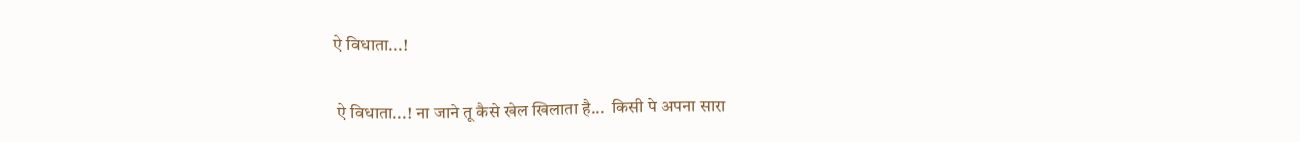ऐ विधाता...!

 ऐ विधाता...! ना जाने तू कैसे खेल खिलाता है...  किसी पे अपना सारा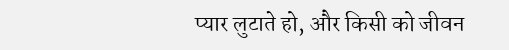प्यार लुटाते हो, और किसी को जीवन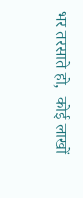भर तरसाते हो,  कोई लाखों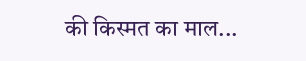की किस्मत का माल...